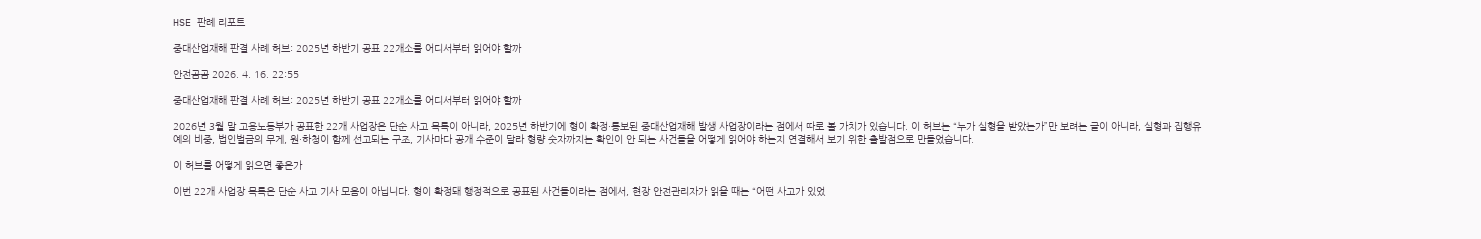HSE 판례 리포트

중대산업재해 판결 사례 허브: 2025년 하반기 공표 22개소를 어디서부터 읽어야 할까

안전곰곰 2026. 4. 16. 22:55

중대산업재해 판결 사례 허브: 2025년 하반기 공표 22개소를 어디서부터 읽어야 할까

2026년 3월 말 고용노동부가 공표한 22개 사업장은 단순 사고 목록이 아니라, 2025년 하반기에 형이 확정·통보된 중대산업재해 발생 사업장이라는 점에서 따로 볼 가치가 있습니다. 이 허브는 “누가 실형을 받았는가”만 보려는 글이 아니라, 실형과 집행유예의 비중, 법인벌금의 무게, 원·하청이 함께 선고되는 구조, 기사마다 공개 수준이 달라 형량 숫자까지는 확인이 안 되는 사건들을 어떻게 읽어야 하는지 연결해서 보기 위한 출발점으로 만들었습니다.

이 허브를 어떻게 읽으면 좋은가

이번 22개 사업장 목록은 단순 사고 기사 모음이 아닙니다. 형이 확정돼 행정적으로 공표된 사건들이라는 점에서, 현장 안전관리자가 읽을 때는 “어떤 사고가 있었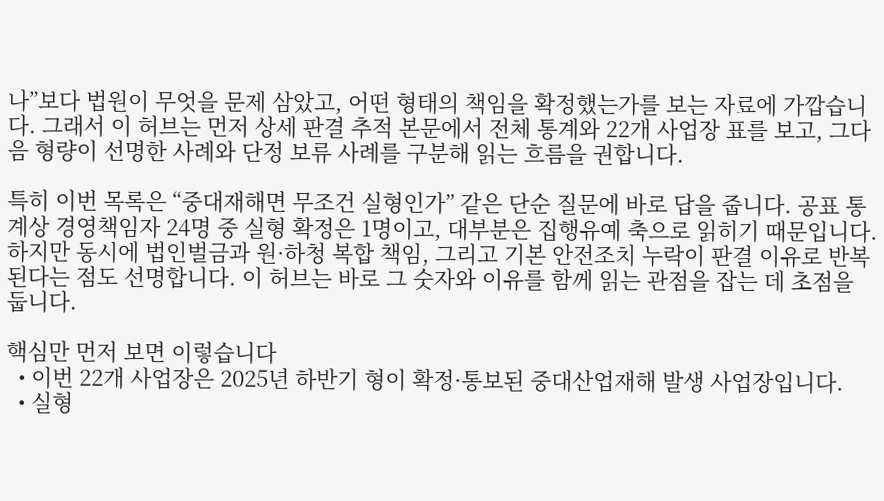나”보다 법원이 무엇을 문제 삼았고, 어떤 형태의 책임을 확정했는가를 보는 자료에 가깝습니다. 그래서 이 허브는 먼저 상세 판결 추적 본문에서 전체 통계와 22개 사업장 표를 보고, 그다음 형량이 선명한 사례와 단정 보류 사례를 구분해 읽는 흐름을 권합니다.

특히 이번 목록은 “중대재해면 무조건 실형인가” 같은 단순 질문에 바로 답을 줍니다. 공표 통계상 경영책임자 24명 중 실형 확정은 1명이고, 대부분은 집행유예 축으로 읽히기 때문입니다. 하지만 동시에 법인벌금과 원·하청 복합 책임, 그리고 기본 안전조치 누락이 판결 이유로 반복된다는 점도 선명합니다. 이 허브는 바로 그 숫자와 이유를 함께 읽는 관점을 잡는 데 초점을 둡니다.

핵심만 먼저 보면 이렇습니다
  • 이번 22개 사업장은 2025년 하반기 형이 확정·통보된 중대산업재해 발생 사업장입니다.
  • 실형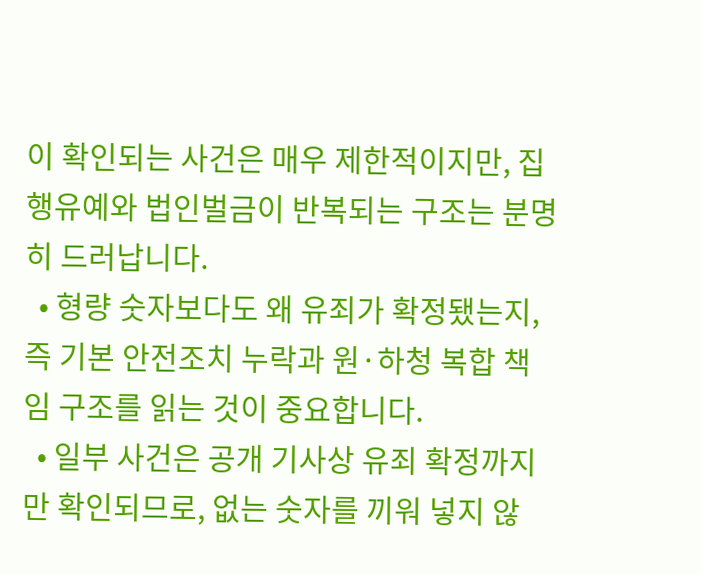이 확인되는 사건은 매우 제한적이지만, 집행유예와 법인벌금이 반복되는 구조는 분명히 드러납니다.
  • 형량 숫자보다도 왜 유죄가 확정됐는지, 즉 기본 안전조치 누락과 원·하청 복합 책임 구조를 읽는 것이 중요합니다.
  • 일부 사건은 공개 기사상 유죄 확정까지만 확인되므로, 없는 숫자를 끼워 넣지 않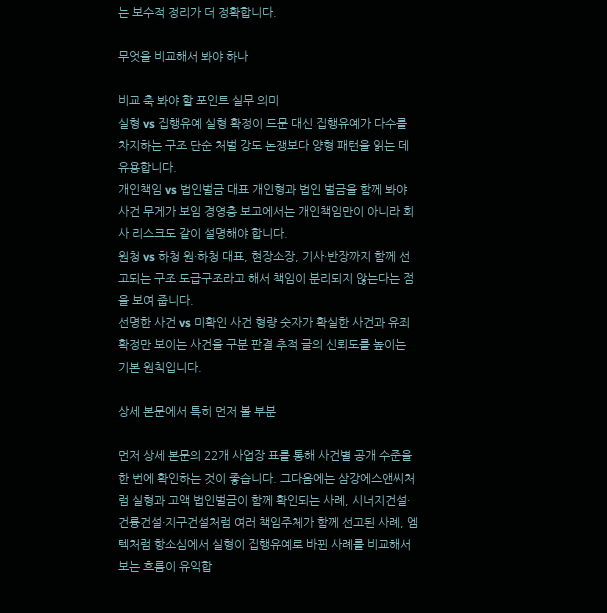는 보수적 정리가 더 정확합니다.

무엇을 비교해서 봐야 하나

비교 축 봐야 할 포인트 실무 의미
실형 vs 집행유예 실형 확정이 드문 대신 집행유예가 다수를 차지하는 구조 단순 처벌 강도 논쟁보다 양형 패턴을 읽는 데 유용합니다.
개인책임 vs 법인벌금 대표 개인형과 법인 벌금을 함께 봐야 사건 무게가 보임 경영층 보고에서는 개인책임만이 아니라 회사 리스크도 같이 설명해야 합니다.
원청 vs 하청 원·하청 대표, 현장소장, 기사·반장까지 함께 선고되는 구조 도급구조라고 해서 책임이 분리되지 않는다는 점을 보여 줍니다.
선명한 사건 vs 미확인 사건 형량 숫자가 확실한 사건과 유죄 확정만 보이는 사건을 구분 판결 추적 글의 신뢰도를 높이는 기본 원칙입니다.

상세 본문에서 특히 먼저 볼 부분

먼저 상세 본문의 22개 사업장 표를 통해 사건별 공개 수준을 한 번에 확인하는 것이 좋습니다. 그다음에는 삼강에스앤씨처럼 실형과 고액 법인벌금이 함께 확인되는 사례, 시너지건설·건륭건설·지구건설처럼 여러 책임주체가 함께 선고된 사례, 엠텍처럼 항소심에서 실형이 집행유예로 바뀐 사례를 비교해서 보는 흐름이 유익합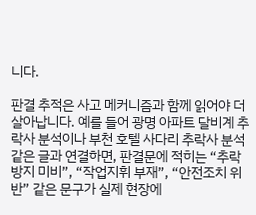니다.

판결 추적은 사고 메커니즘과 함께 읽어야 더 살아납니다. 예를 들어 광명 아파트 달비계 추락사 분석이나 부천 호텔 사다리 추락사 분석 같은 글과 연결하면, 판결문에 적히는 “추락방지 미비”, “작업지휘 부재”, “안전조치 위반” 같은 문구가 실제 현장에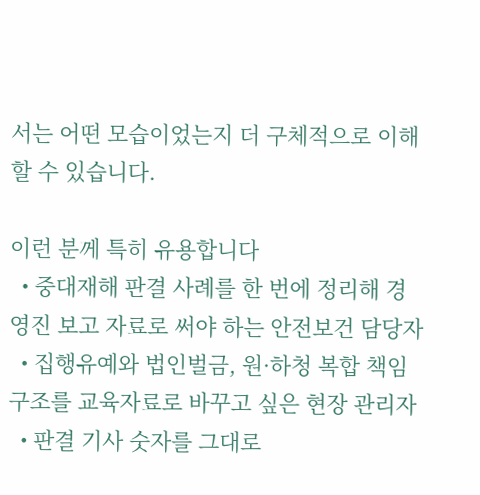서는 어떤 모습이었는지 더 구체적으로 이해할 수 있습니다.

이런 분께 특히 유용합니다
  • 중대재해 판결 사례를 한 번에 정리해 경영진 보고 자료로 써야 하는 안전보건 담당자
  • 집행유예와 법인벌금, 원·하청 복합 책임 구조를 교육자료로 바꾸고 싶은 현장 관리자
  • 판결 기사 숫자를 그대로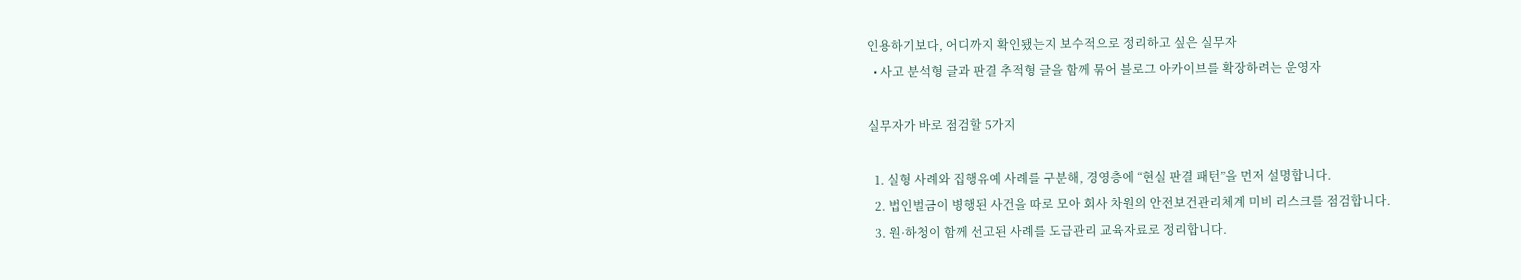인용하기보다, 어디까지 확인됐는지 보수적으로 정리하고 싶은 실무자
  • 사고 분석형 글과 판결 추적형 글을 함께 묶어 블로그 아카이브를 확장하려는 운영자

실무자가 바로 점검할 5가지

  1. 실형 사례와 집행유예 사례를 구분해, 경영층에 “현실 판결 패턴”을 먼저 설명합니다.
  2. 법인벌금이 병행된 사건을 따로 모아 회사 차원의 안전보건관리체계 미비 리스크를 점검합니다.
  3. 원·하청이 함께 선고된 사례를 도급관리 교육자료로 정리합니다.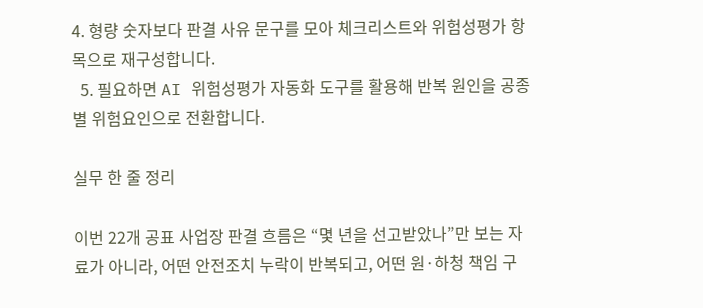4. 형량 숫자보다 판결 사유 문구를 모아 체크리스트와 위험성평가 항목으로 재구성합니다.
  5. 필요하면 AI 위험성평가 자동화 도구를 활용해 반복 원인을 공종별 위험요인으로 전환합니다.

실무 한 줄 정리

이번 22개 공표 사업장 판결 흐름은 “몇 년을 선고받았나”만 보는 자료가 아니라, 어떤 안전조치 누락이 반복되고, 어떤 원·하청 책임 구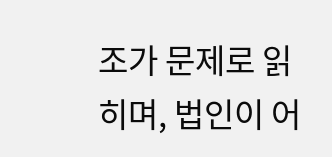조가 문제로 읽히며, 법인이 어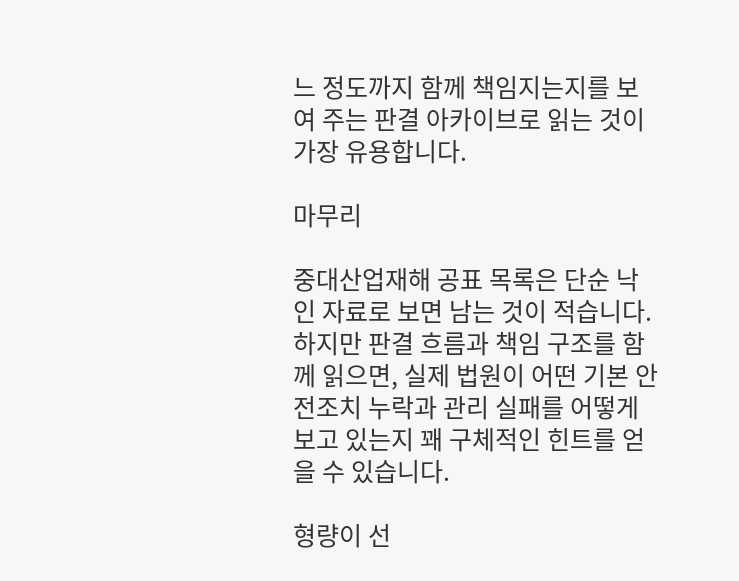느 정도까지 함께 책임지는지를 보여 주는 판결 아카이브로 읽는 것이 가장 유용합니다.

마무리

중대산업재해 공표 목록은 단순 낙인 자료로 보면 남는 것이 적습니다. 하지만 판결 흐름과 책임 구조를 함께 읽으면, 실제 법원이 어떤 기본 안전조치 누락과 관리 실패를 어떻게 보고 있는지 꽤 구체적인 힌트를 얻을 수 있습니다.

형량이 선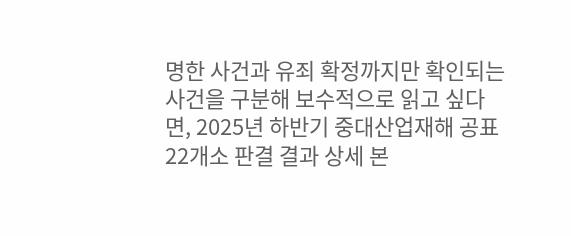명한 사건과 유죄 확정까지만 확인되는 사건을 구분해 보수적으로 읽고 싶다면, 2025년 하반기 중대산업재해 공표 22개소 판결 결과 상세 본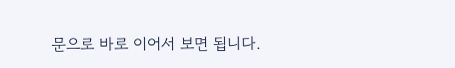문으로 바로 이어서 보면 됩니다.